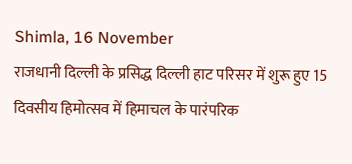Shimla, 16 November
राजधानी दिल्ली के प्रसिद्ध दिल्ली हाट परिसर में शुरू हुए 15 दिवसीय हिमोत्सव में हिमाचल के पारंपरिक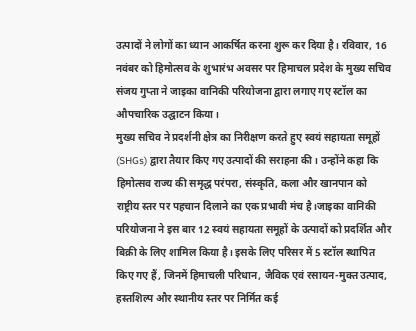उत्पादों ने लोगों का ध्यान आकर्षित करना शुरू कर दिया है। रविवार, 16 नवंबर को हिमोत्सव के शुभारंभ अवसर पर हिमाचल प्रदेश के मुख्य सचिव संजय गुप्ता ने जाइका वानिकी परियोजना द्वारा लगाए गए स्टॉल का औपचारिक उद्घाटन किया।
मुख्य सचिव ने प्रदर्शनी क्षेत्र का निरीक्षण करते हुए स्वयं सहायता समूहों (SHGs) द्वारा तैयार किए गए उत्पादों की सराहना की। उन्होंने कहा कि हिमोत्सव राज्य की समृद्ध परंपरा, संस्कृति, कला और खानपान को राष्ट्रीय स्तर पर पहचान दिलाने का एक प्रभावी मंच है।जाइका वानिकी परियोजना ने इस बार 12 स्वयं सहायता समूहों के उत्पादों को प्रदर्शित और बिक्री के लिए शामिल किया है। इसके लिए परिसर में 5 स्टॉल स्थापित किए गए हैं, जिनमें हिमाचली परिधान, जैविक एवं रसायन-मुक्त उत्पाद, हस्तशिल्प और स्थानीय स्तर पर निर्मित कई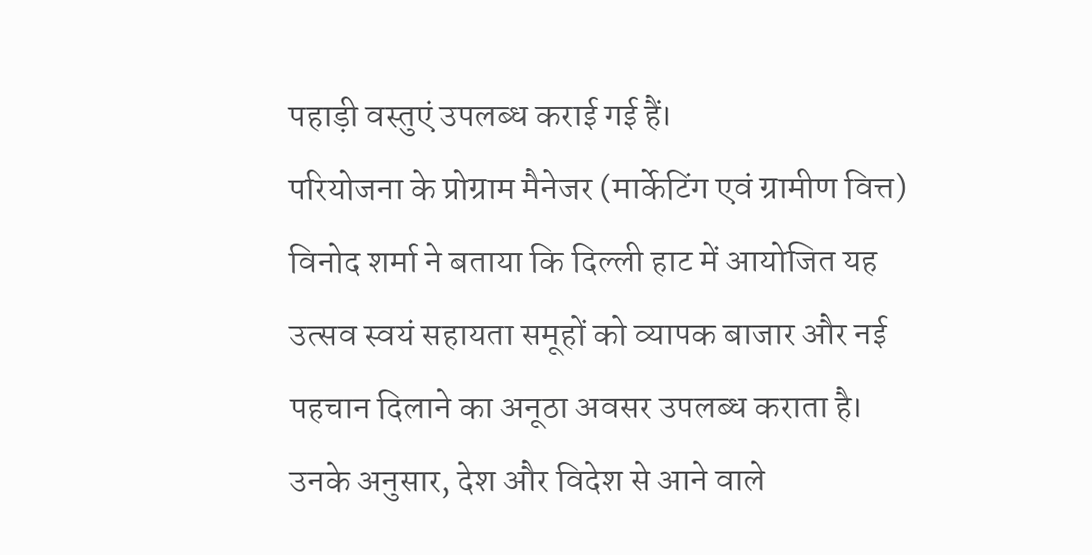पहाड़ी वस्तुएं उपलब्ध कराई गई हैं।
परियोजना के प्रोग्राम मैनेजर (मार्केटिंग एवं ग्रामीण वित्त) विनोद शर्मा ने बताया कि दिल्ली हाट में आयोजित यह उत्सव स्वयं सहायता समूहों को व्यापक बाजार और नई पहचान दिलाने का अनूठा अवसर उपलब्ध कराता है। उनके अनुसार, देश और विदेश से आने वाले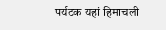पर्यटक यहां हिमाचली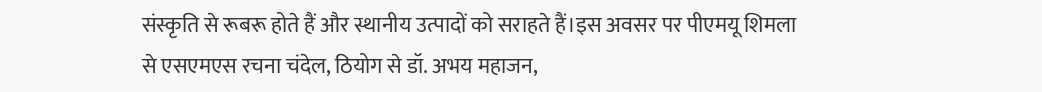संस्कृति से रूबरू होते हैं और स्थानीय उत्पादों को सराहते हैं।इस अवसर पर पीएमयू शिमला से एसएमएस रचना चंदेल, ठियोग से डॉ. अभय महाजन,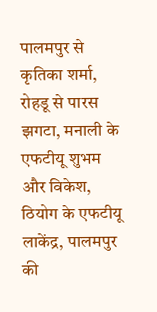पालमपुर से कृतिका शर्मा, रोहडू से पारस झगटा, मनाली के एफटीयू शुभम और विकेश, ठियोग के एफटीयू लाकेंद्र, पालमपुर की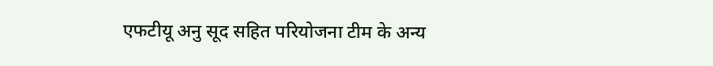एफटीयू अनु सूद सहित परियोजना टीम के अन्य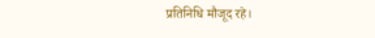प्रतिनिधि मौजूद रहे।